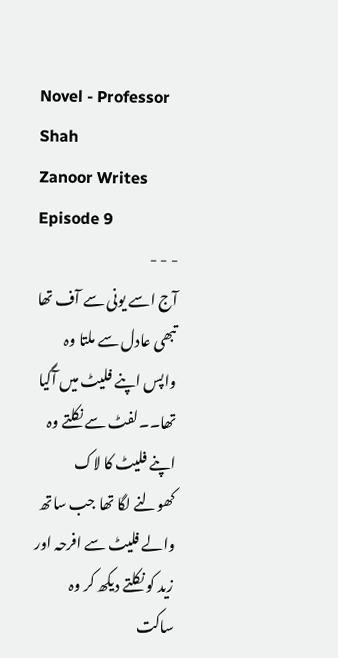Novel - Professor Shah
Zanoor Writes
Episode 9
- - -
آج اسے یونی سے آف تھا تبھی عادل سے ملتا وہ واپس اپنے فلیٹ میں آگیا تھا۔۔لفٹ سے نکلتے وہ اپنے فلیٹ کا لاک کھولنے لگا تھا جب ساتھ والے فلیٹ سے افرحہ اور زید کو نکلتے دیکھ کر وہ ساکت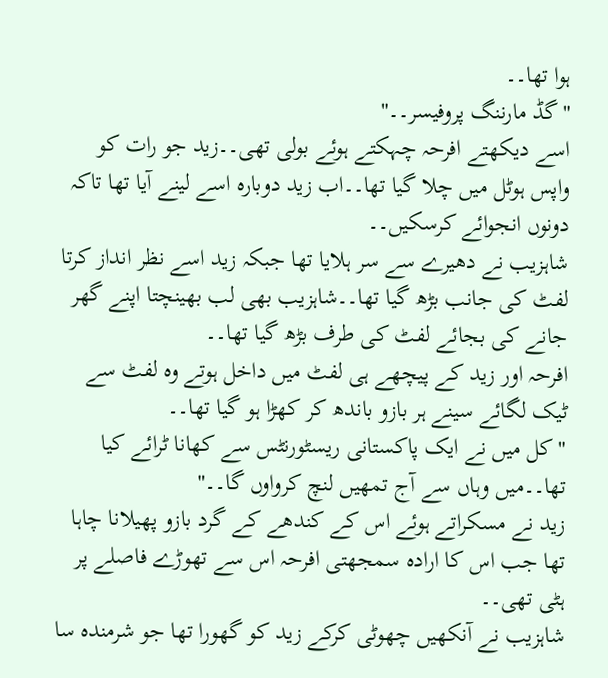ہوا تھا۔۔
"گڈ مارننگ پروفیسر۔۔"
اسے دیکھتے افرحہ چہکتے ہوئے بولی تھی۔۔زید جو رات کو واپس ہوٹل میں چلا گیا تھا۔۔اب زید دوبارہ اسے لینے آیا تھا تاکہ دونوں انجوائے کرسکیں۔۔
شاہزیب نے دھیرے سے سر ہلایا تھا جبکہ زید اسے نظر انداز کرتا لفٹ کی جانب بڑھ گیا تھا۔۔شاہزیب بھی لب بھینچتا اپنے گھر جانے کی بجائے لفٹ کی طرف بڑھ گیا تھا۔۔
افرحہ اور زید کے پیچھے ہی لفٹ میں داخل ہوتے وہ لفٹ سے ٹیک لگائے سینے ہر بازو باندھ کر کھڑا ہو گیا تھا۔۔
"کل میں نے ایک پاکستانی ریسٹورنٹس سے کھانا ٹرائے کیا تھا۔۔میں وہاں سے آج تمھیں لنچ کرواوں گا۔۔"
زید نے مسکراتے ہوئے اس کے کندھے کے گرد بازو پھیلانا چاہا تھا جب اس کا ارادہ سمجھتی افرحہ اس سے تھوڑے فاصلے پر ہٹی تھی۔۔
شاہزیب نے آنکھیں چھوٹی کرکے زید کو گھورا تھا جو شرمندہ سا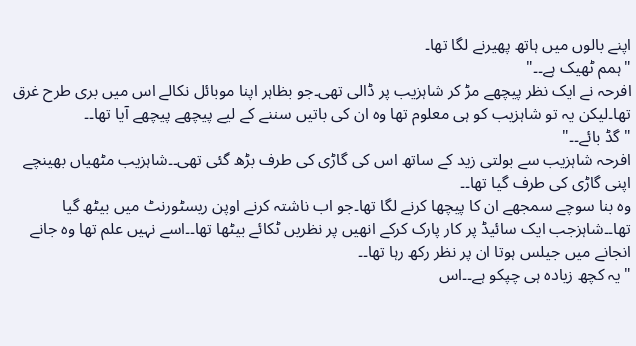اپنے بالوں میں ہاتھ پھیرنے لگا تھا۔
"ہمم ٹھیک ہے۔۔"
افرحہ نے ایک نظر پیچھے مڑ کر شاہزیب پر ڈالی تھی۔جو بظاہر اپنا موبائل نکالے اس میں بری طرح غرق تھا۔لیکن یہ تو شاہزیب کو ہی معلوم تھا وہ ان کی باتیں سننے کے لیے پیچھے پیچھے آیا تھا۔۔
"گڈ بائے۔۔"
افرحہ شاہزیب سے بولتی زید کے ساتھ اس کی گاڑی کی طرف بڑھ گئی تھی۔۔شاہزیب مٹھیاں بھینچے اپنی گاڑی کی طرف گیا تھا۔۔
وہ بنا سوچے سمجھے ان کا پیچھا کرنے لگا تھا۔جو اب ناشتہ کرنے اوپن ریسٹورنٹ میں بیٹھ گیا تھا۔۔شاہزجب ایک سائیڈ پر کار پارک کرکے انھیں پر نظریں ٹکائے بیٹھا تھا۔۔اسے نہیں علم تھا وہ جانے انجانے میں جیلس ہوتا ان پر نظر رکھ رہا تھا۔۔
"یہ کچھ زیادہ ہی چپکو ہے۔۔اس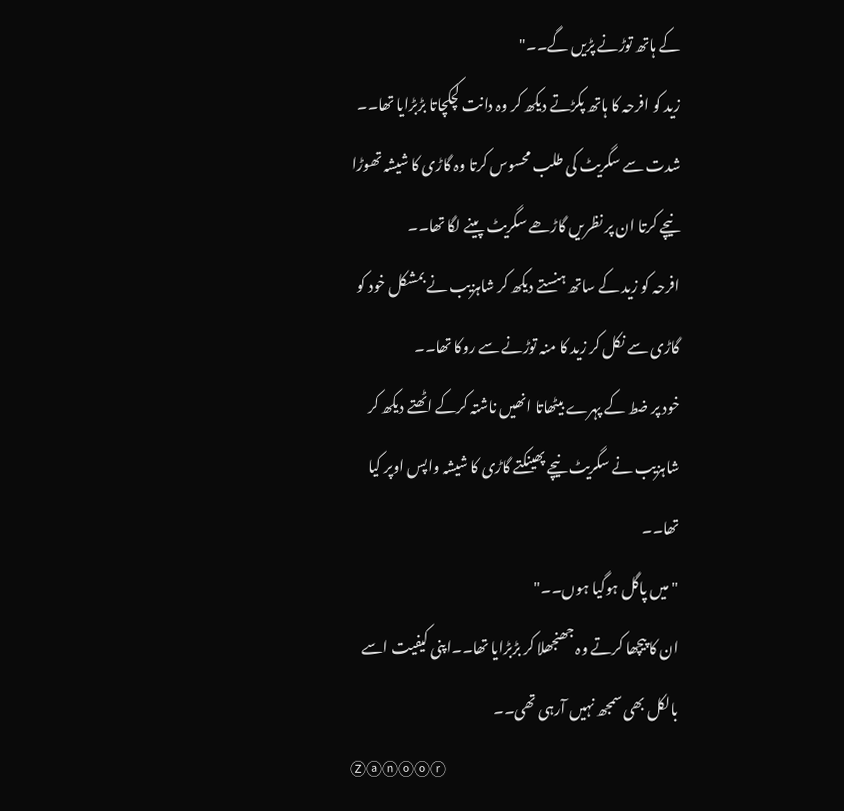کے ہاتھ توڑنے پڑیں گے۔۔"
زید کو افرحہ کا ہاتھ پکڑتے دیکھ کر وہ دانت کچکچاتا بڑبڑایا تھا۔۔
شدت سے سگریٹ کی طلب محسوس کرتا وہ گاڑی کا شیشہ تھوڑا نیچے کرتا ان پر نظریں گاڑھے سگریٹ پینے لگا تھا۔۔
افرحہ کو زید کے ساتھ ہنستے دیکھ کر شاہزیب نے بمشکل خود کو گاڑی سے نکل کر زید کا منہ توڑنے سے روکا تھا۔۔
خود پر ضط کے پہرے بیٹھاتا انھیں ناشتہ کرکے اٹھتے دیکھ کر شاہزیب نے سگریٹ نیچے پھینکتے گاڑی کا شیشہ واپس اوپر کیا تھا۔۔
"میں پاگل ہوگیا ہوں۔۔"
ان کا پیچھا کرتے وہ جھنجھلا کر بڑبڑایا تھا۔۔اپنی کیفیت اسے بالکل بھی سمجھ نہیں آرہی تھی۔۔
Ⓩⓐⓝⓞⓞⓡ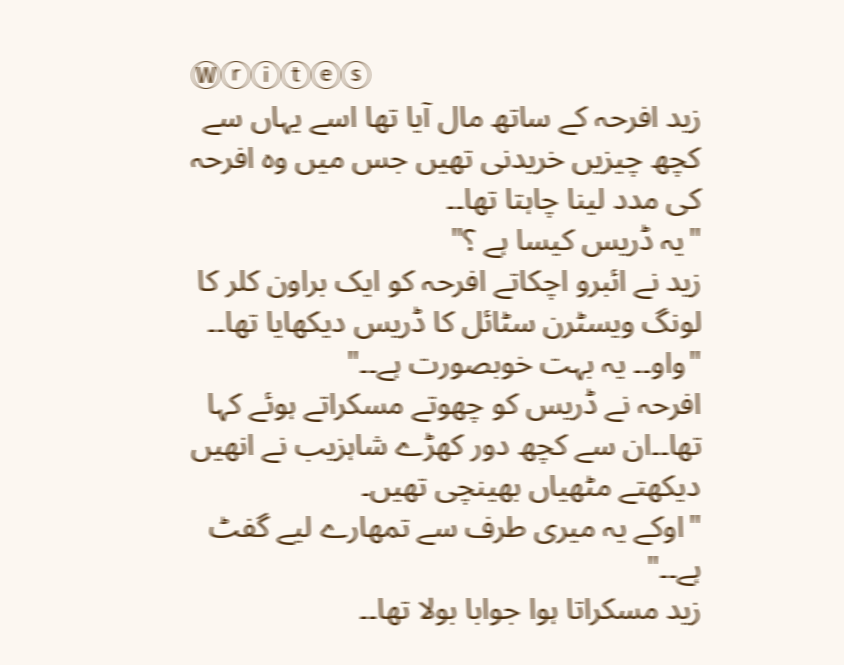Ⓦⓡⓘⓣⓔⓢ
زید افرحہ کے ساتھ مال آیا تھا اسے یہاں سے کچھ چیزیں خریدنی تھیں جس میں وہ افرحہ کی مدد لینا چاہتا تھا۔۔
"یہ ڈریس کیسا ہے ؟"
زید نے ائبرو اچکاتے افرحہ کو ایک براون کلر کا لونگ ویسٹرن سٹائل کا ڈریس دیکھایا تھا۔۔
"واو۔۔ یہ بہت خوبصورت ہے۔۔"
افرحہ نے ڈریس کو چھوتے مسکراتے ہوئے کہا تھا۔۔ان سے کچھ دور کھڑے شاہزیب نے انھیں دیکھتے مٹھیاں بھینچی تھیں۔
"اوکے یہ میری طرف سے تمھارے لیے گفٹ ہے۔۔"
زید مسکراتا ہوا جوابا بولا تھا۔۔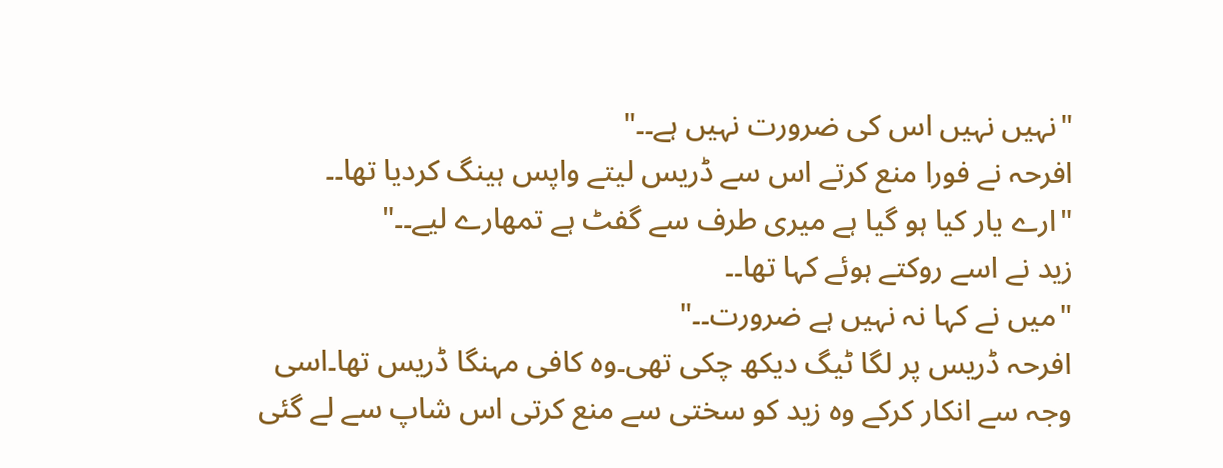"نہیں نہیں اس کی ضرورت نہیں ہے۔۔"
افرحہ نے فورا منع کرتے اس سے ڈریس لیتے واپس ہینگ کردیا تھا۔۔
"ارے یار کیا ہو گیا ہے میری طرف سے گفٹ ہے تمھارے لیے۔۔"
زید نے اسے روکتے ہوئے کہا تھا۔۔
"میں نے کہا نہ نہیں ہے ضرورت۔۔"
افرحہ ڈریس پر لگا ٹیگ دیکھ چکی تھی۔وہ کافی مہنگا ڈریس تھا۔اسی وجہ سے انکار کرکے وہ زید کو سختی سے منع کرتی اس شاپ سے لے گئی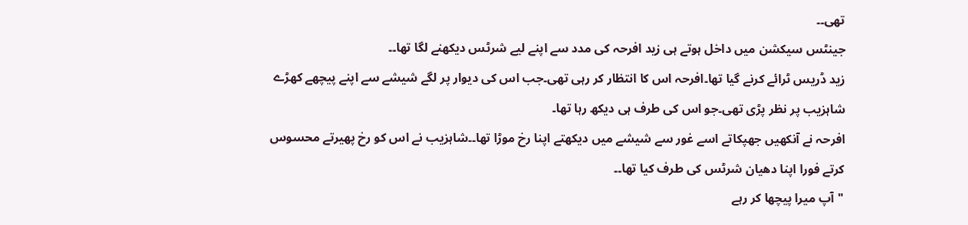تھی۔۔
جینٹس سیکشن میں داخل ہوتے ہی زید افرحہ کی مدد سے اپنے لیے شرٹس دیکھنے لگا تھا۔۔
زید ڈریس ٹرائے کرنے گیا تھا۔افرحہ اس کا انتظار کر رہی تھی۔جب اس کی دیوار پر لگے شیشے سے اپنے پیچھے کھڑے شاہزیب پر نظر پڑی تھی۔جو اس کی طرف ہی دیکھ رہا تھا۔
افرحہ نے آنکھیں جھپکاتے اسے غور سے شیشے میں دیکھتے اپنا رخ موڑا تھا۔۔شاہزیب نے اس کو رخ پھیرتے محسوس کرتے فورا اپنا دھیان شرٹس کی طرف کیا تھا۔۔
"آپ میرا پیچھا کر رہے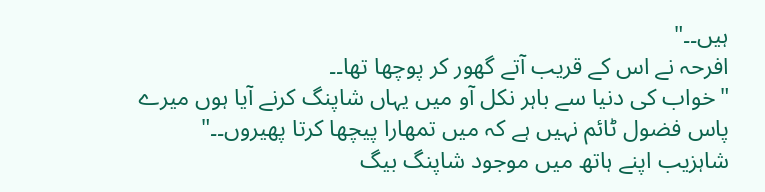ہیں۔۔"
افرحہ نے اس کے قریب آتے گھور کر پوچھا تھا۔۔
"خواب کی دنیا سے باہر نکل آو میں یہاں شاپنگ کرنے آیا ہوں میرے پاس فضول ٹائم نہیں ہے کہ میں تمھارا پیچھا کرتا پھیروں۔۔"
شاہزیب اپنے ہاتھ میں موجود شاپنگ بیگ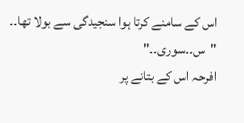اس کے سامنے کرتا ہوا سنجیدگی سے بولا تھا۔۔
"س۔۔سوری۔۔"
افرحہ اس کے بتانے پر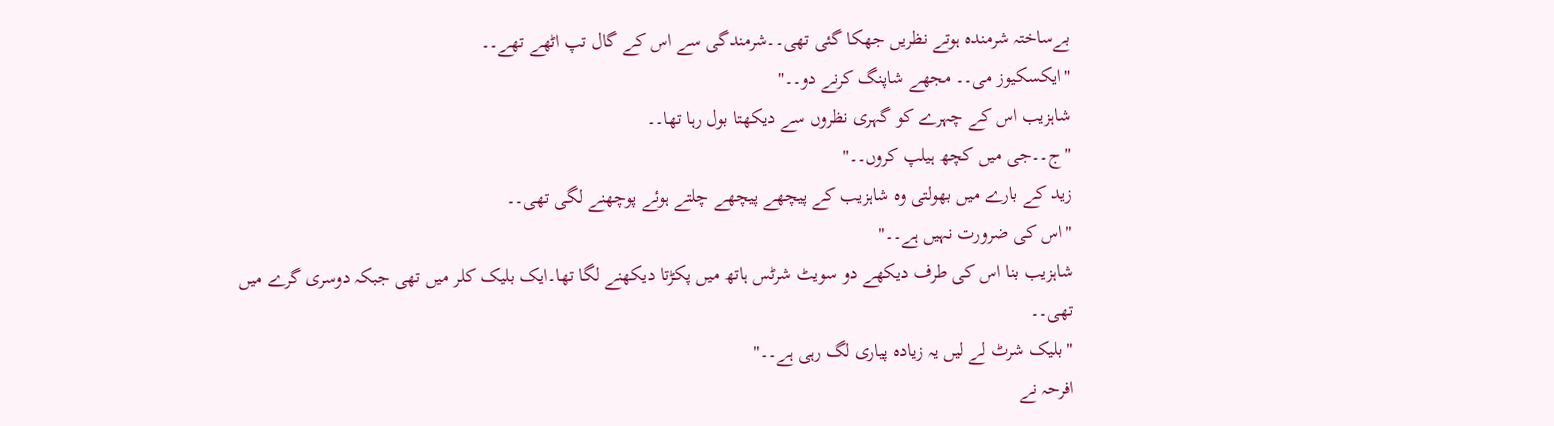بےساختہ شرمندہ ہوتے نظریں جھکا گئی تھی۔۔شرمندگی سے اس کے گال تپ اٹھے تھے۔۔
"ایکسکیوز می۔۔ مجھے شاپنگ کرنے دو۔۔"
شاہزیب اس کے چہرے کو گہری نظروں سے دیکھتا بول رہا تھا۔۔
"ج۔۔جی میں کچھ ہیلپ کروں۔۔"
زید کے بارے میں بھولتی وہ شاہزیب کے پیچھے پیچھے چلتے ہوئے پوچھنے لگی تھی۔۔
"اس کی ضرورت نہیں ہے۔۔"
شاہزیب بنا اس کی طرف دیکھے دو سویٹ شرٹس ہاتھ میں پکڑتا دیکھنے لگا تھا۔ایک بلیک کلر میں تھی جبکہ دوسری گرے میں تھی۔۔
"بلیک شرٹ لے لیں یہ زیادہ پیاری لگ رہی ہے۔۔"
افرحہ نے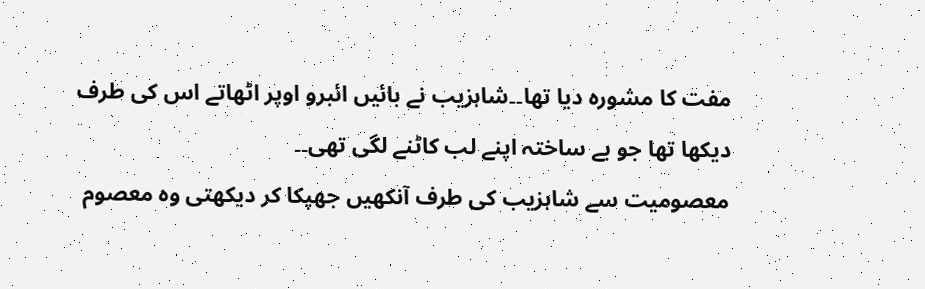مفت کا مشورہ دیا تھا۔۔شاہزیب نے بائیں ائبرو اوپر اٹھاتے اس کی طرف دیکھا تھا جو بے ساختہ اپنے لب کاٹنے لگی تھی۔۔
معصومیت سے شاہزیب کی طرف آنکھیں جھپکا کر دیکھتی وہ معصوم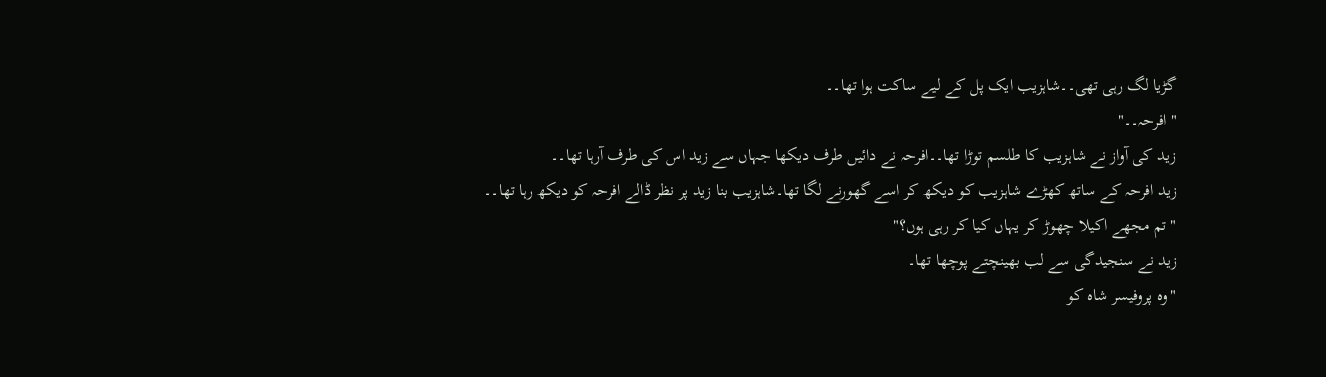گڑیا لگ رہی تھی۔۔شاہزیب ایک پل کے لیے ساکت ہوا تھا۔۔
"افرحہ۔۔"
زید کی آواز نے شاہزیب کا طلسم توڑا تھا۔۔افرحہ نے دائیں طرف دیکھا جہاں سے زید اس کی طرف آرہا تھا۔۔
زید افرحہ کے ساتھ کھڑے شاہزیب کو دیکھ کر اسے گھورنے لگا تھا۔شاہزیب بنا زید پر نظر ڈالے افرحہ کو دیکھ رہا تھا۔۔
"تم مجھے اکیلا چھوڑ کر یہاں کیا کر رہی ہوں؟"
زید نے سنجیدگی سے لب بھینچتے پوچھا تھا۔
"وہ پروفیسر شاہ کو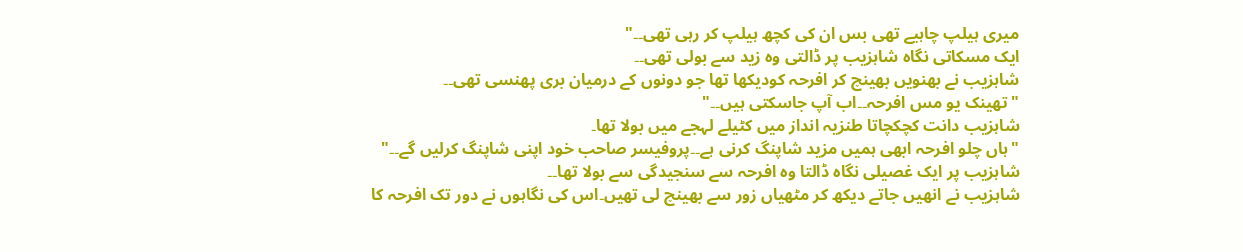میری ہیلپ چاہیے تھی بس ان کی کچھ ہیلپ کر رہی تھی۔۔"
ایک مسکاتی نگاہ شاہزیب پر ڈالتی وہ زید سے بولی تھی۔۔
شاہزیب نے بھنویں بھینچ کر افرحہ کودیکھا تھا جو دونوں کے درمیان بری پھنسی تھی۔۔
"تھینک یو مس افرحہ۔۔اب آپ جاسکتی ہیں۔۔"
شاہزیب دانت کچکچاتا طنزیہ انداز میں کٹیلے لہجے میں بولا تھا۔
"ہاں چلو افرحہ ابھی ہمیں مزید شاپنگ کرنی ہے۔۔پروفیسر صاحب خود اپنی شاپنگ کرلیں گے۔۔"
شاہزیب پر ایک غصیلی نگاہ ڈالتا وہ افرحہ سے سنجیدگی سے بولا تھا۔۔
شاہزیب نے انھیں جاتے دیکھ کر مٹھیاں زور سے بھینچ لی تھیں۔اس کی نگاہوں نے دور تک افرحہ کا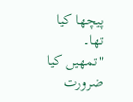پیچھا کیا تھا۔
"تمھیں کیا ضرورت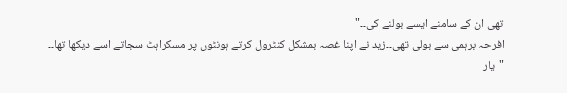تھی ان کے سامنے ایسے بولنے کی۔۔"
افرحہ برہمی سے بولی تھی۔۔زید نے اپنا غصہ بمشکل کنٹرول کرتے ہونٹوں پر مسکراہٹ سجاتے اسے دیکھا تھا۔۔
"یار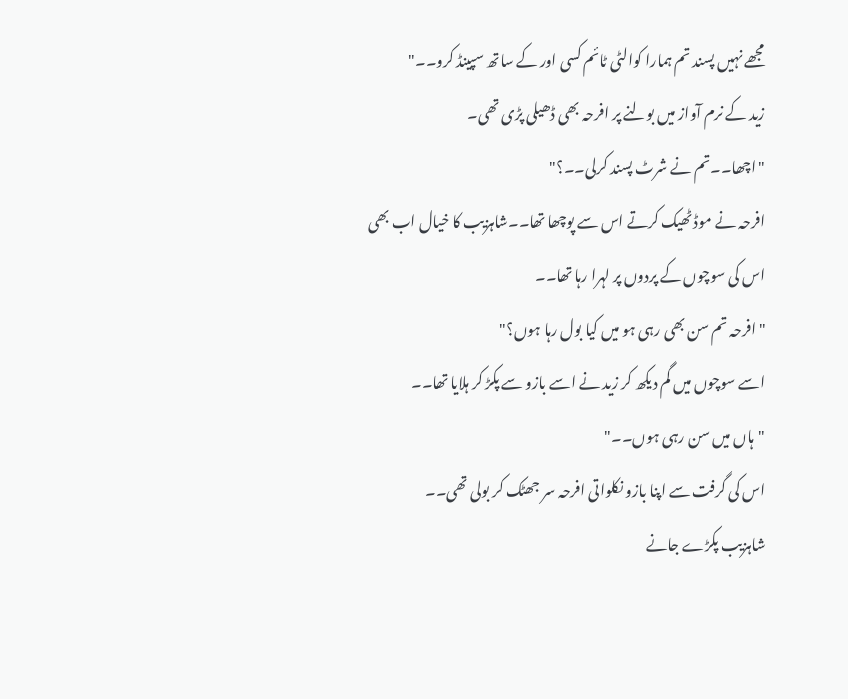مجھے نہیں پسند تم ہمارا کوالٹی ٹائم کسی اور کے ساتھ سپینڈ کرو۔۔"
زید کے نرم آواز میں بولنے پر افرحہ بھی ڈھیلی پڑی تھی۔
"اچھا۔۔تم نے شرٹ پسند کرلی۔۔؟"
افرحہ نے موڈ ٹھیک کرتے اس سے پوچھا تھا۔۔شاہزیب کا خیال اب بھی اس کی سوچوں کے پردوں پر لہرا رہا تھا۔۔
"افرحہ تم سن بھی رہی ہو میں کیا بول رہا ہوں؟"
اسے سوچوں میں گم دیکھ کر زید نے اسے بازو سے پکڑ کر ہلایا تھا۔۔
"ہاں میں سن رہی ہوں۔۔"
اس کی گرفت سے اپنا بازو نکلواتی افرحہ سر جھٹک کر بولی تھی۔۔
شاہزیب پکڑے جانے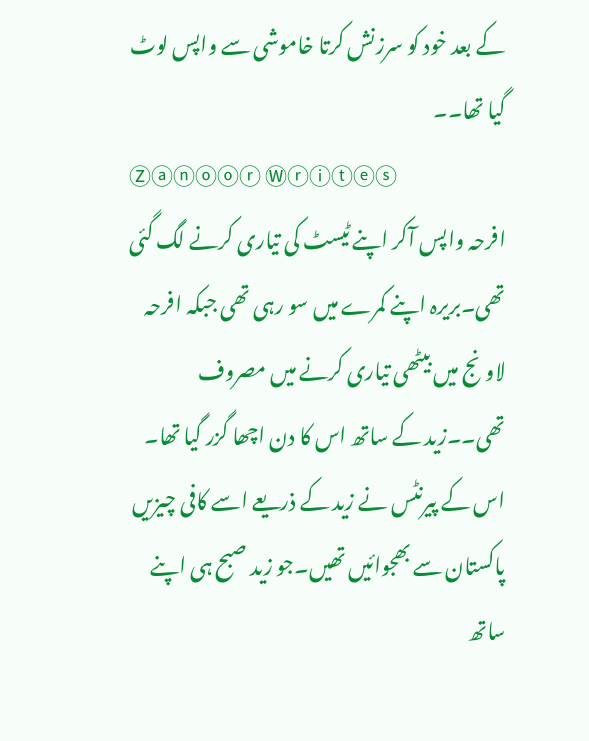کے بعد خود کو سرزنش کرتا خاموشی سے واپس لوٹ گیا تھا۔۔
Ⓩⓐⓝⓞⓞⓡ Ⓦⓡⓘⓣⓔⓢ
افرحہ واپس آکر اپنے ٹیسٹ کی تیاری کرنے لگ گئی تھی۔بریرہ اپنے کمرے میں سو رہی تھی جبکہ افرحہ لاونج میں بیٹھی تیاری کرنے میں مصروف تھی۔۔زید کے ساتھ اس کا دن اچھا گزر گیا تھا۔
اس کے پیرنٹس نے زید کے ذریعے اسے کافی چیزیں پاکستان سے بھجوائیں تھیں۔جو زید صبح ہی اپنے ساتھ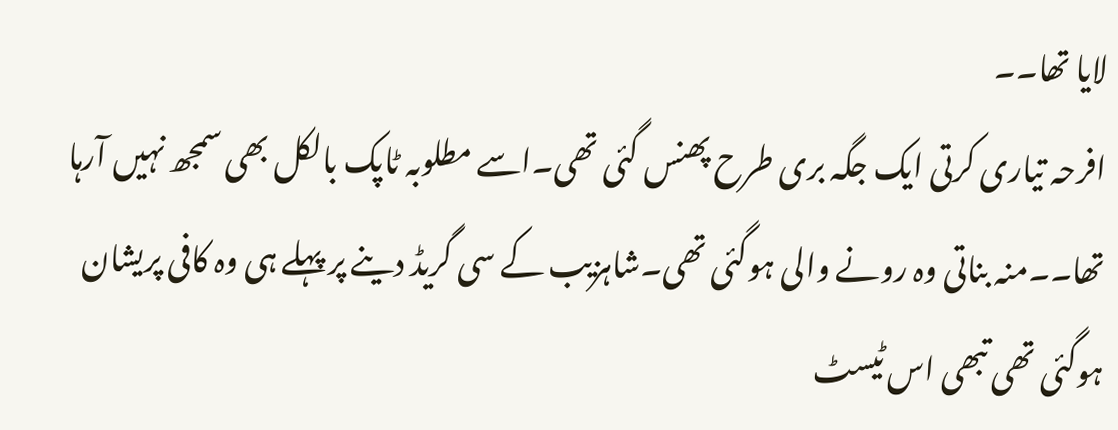لایا تھا۔۔
افرحہ تیاری کرتی ایک جگہ بری طرح پھنس گئی تھی۔اسے مطلوبہ ٹاپک بالکل بھی سمجھ نہیں آرہا تھا۔۔منہ بناتی وہ رونے والی ہوگئی تھی۔شاہزیب کے سی گریڈ دینے پر پہلے ہی وہ کافی پریشان ہوگئی تھی تبھی اس ٹیسٹ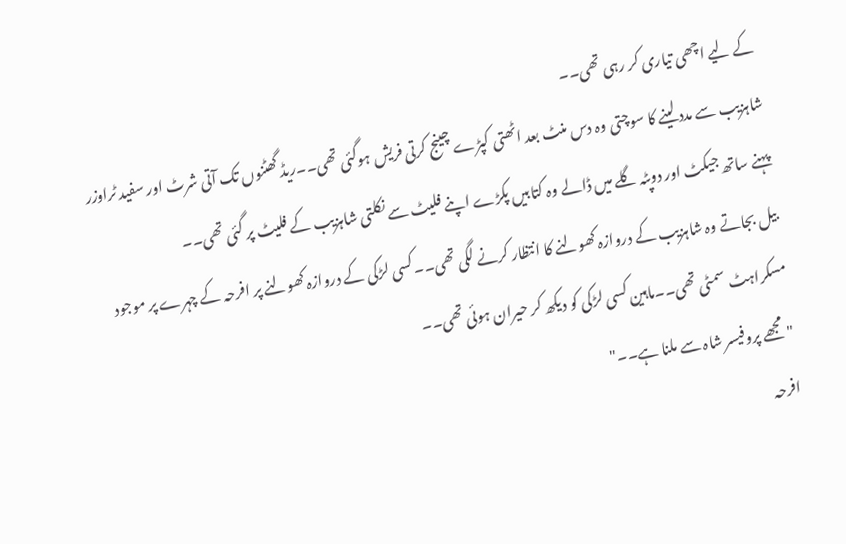کے لیے اچھی تیاری کر رہی تھی۔۔
شاہزیب سے مدد لینے کا سوچتی وہ دس منٹ بعد اٹھتی کپڑے چینج کرتی فریش ہوگئی تھی۔۔ریڈ گھٹنوں تک آتی شرٹ اور سفید ٹراوزر پہنے ساتھ جیکٹ اور دوپٹہ گلے میں ڈالے وہ کتابیں پکڑے اپنے فلیٹ سے نکلتی شاہزیب کے فلیٹ پر گئی تھی۔۔
بیل بجاتے وہ شاہزیب کے دروازہ کھولنے کا انتظار کرنے لگی تھی۔۔کسی لڑکی کے دروازہ کھولنے پر افرحہ کے چہرے پر موجود مسکراہٹ سمٹی تھی۔۔ماہین کسی لڑکی کو دیکھ کر حیران ہوئی تھی۔۔
"مجھے پروفیسر شاہ سے ملنا ہے۔۔"
افرحہ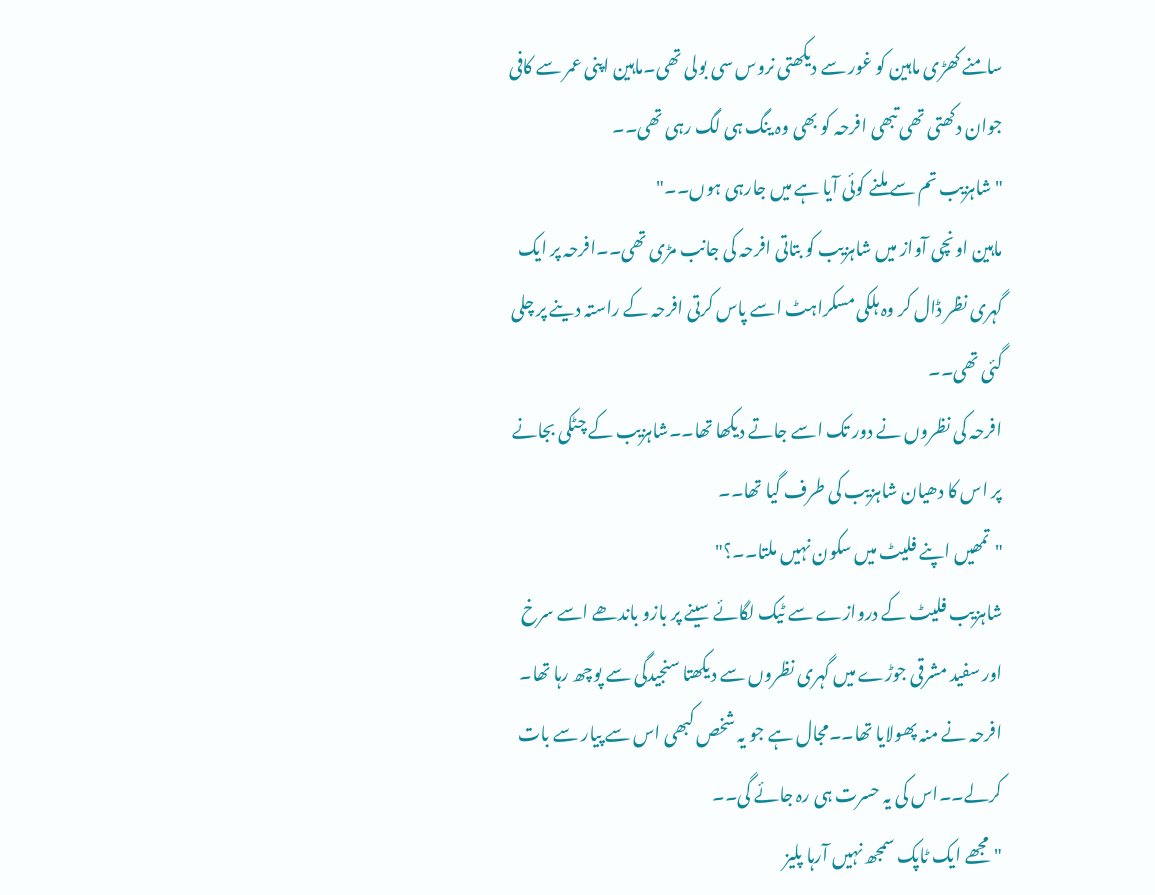سامنے کھڑی ماہین کو غور سے دیکھتی نروس سی بولی تھی۔ماہین اپنی عمر سے کافی جوان دکھتی تھی تبھی افرحہ کو بھی وہ ینگ ہی لگ رہی تھی۔۔
"شاہزیب تم سے ملنے کوئی آیا ہے میں جارہی ہوں۔۔"
ماہین اونچی آواز میں شاہزیب کو بتاتی افرحہ کی جانب مڑی تھی۔۔افرحہ پر ایک گہری نظر ڈال کر وہ ہلکی مسکراہٹ اسے پاس کرتی افرحہ کے راستہ دینے پر چلی گئی تھی۔۔
افرحہ کی نظروں نے دور تک اسے جاتے دیکھا تھا۔۔شاہزیب کے چٹکی بجانے پر اس کا دھیان شاہزیب کی طرف گیا تھا۔۔
"تمھیں اپنے فلیٹ میں سکون نہیں ملتا۔۔؟"
شاہزیب فلیٹ کے دروازے سے ٹیک لگائے سینے پر بازو باندھے اسے سرخ اور سفید مشرقی جوڑے میں گہری نظروں سے دیکھتا سنجیدگی سے پوچھ رہا تھا۔
افرحہ نے منہ پھولایا تھا۔۔مجال ہے جو یہ شخص کبھی اس سے پیار سے بات کرلے۔۔اس کی یہ حسرت ہی رہ جائے گی۔۔
"مجھے ایک ٹاپک سمجھ نہیں آرہا پلیز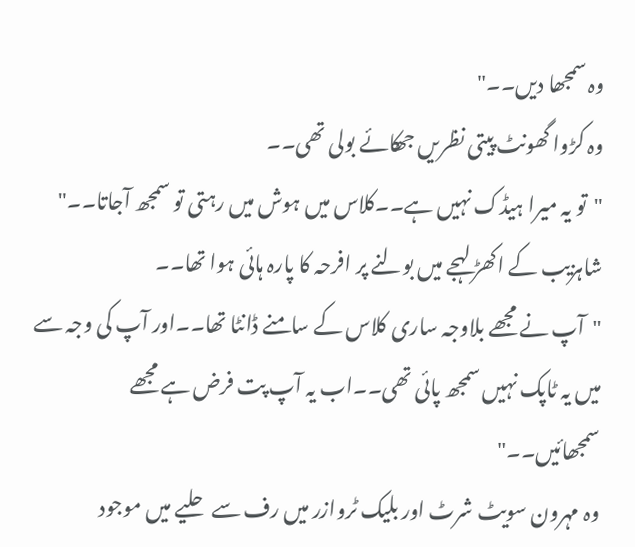وہ سمجھا دیں۔۔"
وہ کڑوا گھونٹ پیتی نظریں جھکائے بولی تھی۔۔
"تو یہ میرا ہیڈک نہیں ہے۔۔کلاس میں ہوش میں رہتی تو سمجھ آجاتا۔۔"
شاہزیب کے اکھڑ لہجے میں بولنے پر افرحہ کا پارہ ہائی ہوا تھا۔۔
"آپ نے مجھے بلاوجہ ساری کلاس کے سامنے ڈانٹا تھا۔۔اور آپ کی وجہ سے میں یہ ٹاپک نہیں سمجھ پائی تھی۔۔اب یہ آپ پت فرض ہے مجھے سمجھائیں۔۔"
وہ مہرون سویٹ شرٹ اور بلیک ٹروازر میں رف سے حلیے میں موجود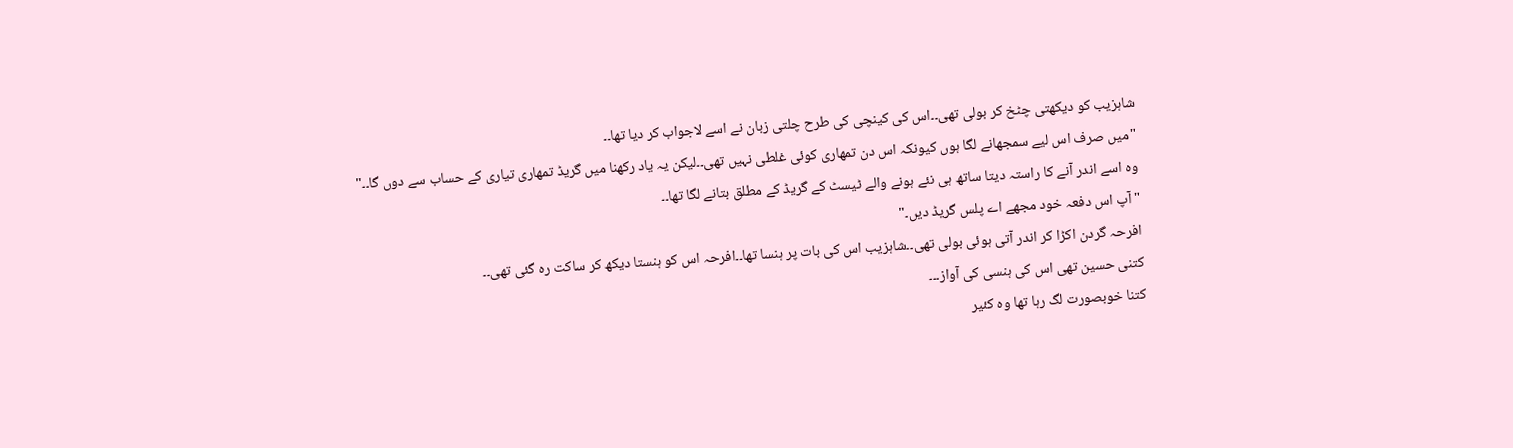شاہزیب کو دیکھتی چٹخ کر بولی تھی۔۔اس کی کینچی کی طرح چلتی زبان نے اسے لاجواب کر دیا تھا۔۔
"میں صرف اس لیے سمجھانے لگا ہوں کیونکہ اس دن تمھاری کوئی غلطی نہیں تھی۔۔لیکن یہ یاد رکھنا میں گریڈ تمھاری تیاری کے حساب سے دوں گا۔۔"
وہ اسے اندر آنے کا راستہ دیتا ساتھ ہی نئے ہونے والے ٹیسٹ کے گریڈ کے مطلق بتانے لگا تھا۔۔
"آپ اس دفعہ خود مجھے اے پلس گریڈ دیں۔"
افرحہ گردن اکڑا کر اندر آتی ہوئی بولی تھی۔۔شاہزیب اس کی بات پر ہنسا تھا۔۔افرحہ اس کو ہنستا دیکھ کر ساکت رہ گئی تھی۔۔
کتنی حسین تھی اس کی ہنسی کی آواز۔۔۔
کتنا خوبصورت لگ رہا تھا وہ کئیر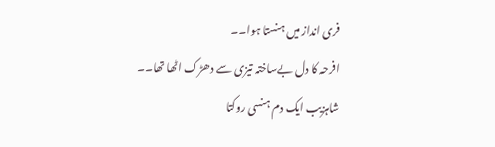فری انداز میں ہنستا ہوا۔۔
افرحہ کا دل بےساختہ تیزی سے دھڑک اٹھا تھا۔۔
شاہزیب ایک دم ہنسی روکتا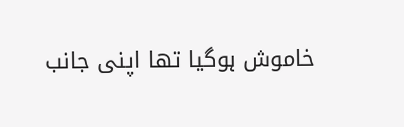خاموش ہوگیا تھا اپنی جانب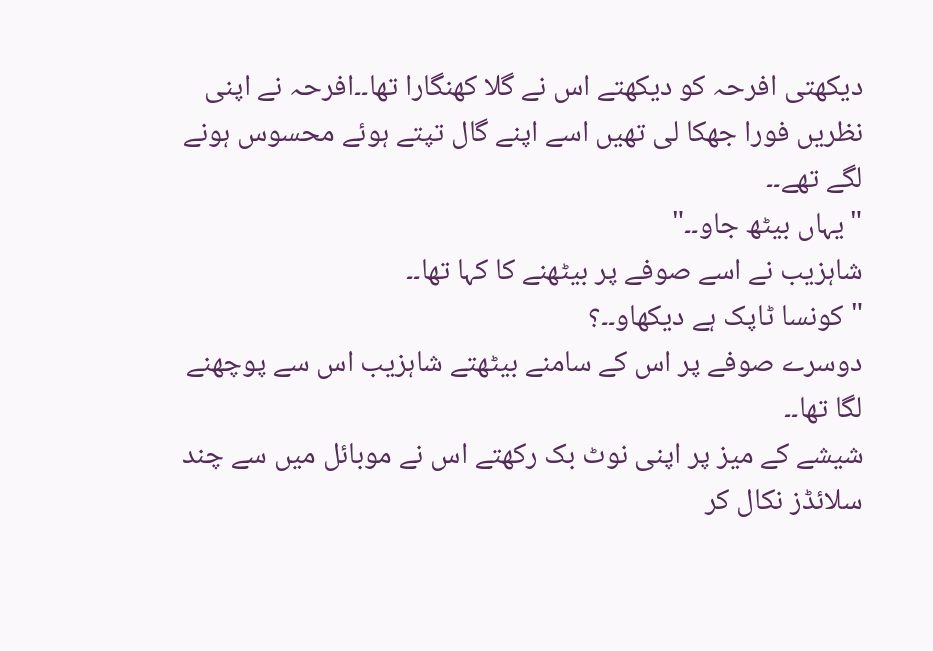دیکھتی افرحہ کو دیکھتے اس نے گلا کھنگارا تھا۔۔افرحہ نے اپنی نظریں فورا جھکا لی تھیں اسے اپنے گال تپتے ہوئے محسوس ہونے لگے تھے۔۔
"یہاں بیٹھ جاو۔۔"
شاہزیب نے اسے صوفے پر بیٹھنے کا کہا تھا۔۔
"کونسا ٹاپک ہے دیکھاو۔۔؟
دوسرے صوفے پر اس کے سامنے بیٹھتے شاہزیب اس سے پوچھنے لگا تھا۔۔
شیشے کے میز پر اپنی نوٹ بک رکھتے اس نے موبائل میں سے چند سلائڈز نکال کر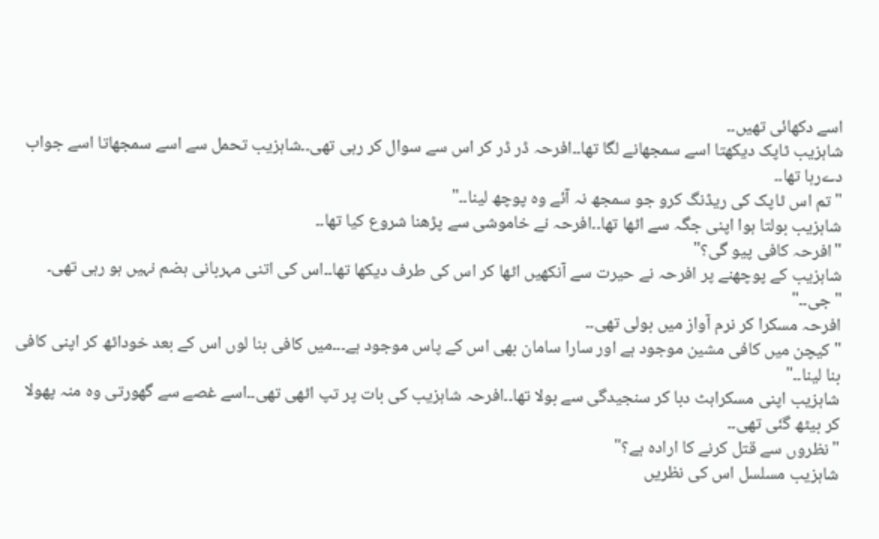اسے دکھائی تھیں۔۔
شاہزیب ٹاپک دیکھتا اسے سمجھانے لگا تھا۔۔افرحہ ڈر ڈر کر اس سے سوال کر رہی تھی۔۔شاہزیب تحمل سے اسے سمجھاتا اسے جواب دےرہا تھا۔۔
"تم اس ٹاپک کی ریڈنگ کرو جو سمجھ نہ آئے وہ پوچھ لینا۔۔"
شاہزیب بولتا ہوا اپنی جگہ سے اٹھا تھا۔۔افرحہ نے خاموشی سے پڑھنا شروع کیا تھا۔۔
"افرحہ کافی پیو گی؟"
شاہزیب کے پوچھنے پر افرحہ نے حیرت سے آنکھیں اٹھا کر اس کی طرف دیکھا تھا۔۔اس کی اتنی مہربانی ہضم نہیں ہو رہی تھی۔
"جی۔۔"
افرحہ مسکرا کر نرم آواز میں بولی تھی۔۔
"کیچن میں کافی مشین موجود ہے اور سارا سامان بھی اس کے پاس موجود ہے۔۔۔میں کافی بنا لوں اس کے بعد خوداٹھ کر اپنی کافی بنا لینا۔۔"
شاہزیب اپنی مسکراہٹ دبا کر سنجیدگی سے بولا تھا۔۔افرحہ شاہزیب کی بات پر تپ اٹھی تھی۔۔اسے غصے سے گھورتی وہ منہ پھولا کر بیٹھ گئی تھی۔۔
"نظروں سے قتل کرنے کا ارادہ ہے؟"
شاہزیب مسلسل اس کی نظریں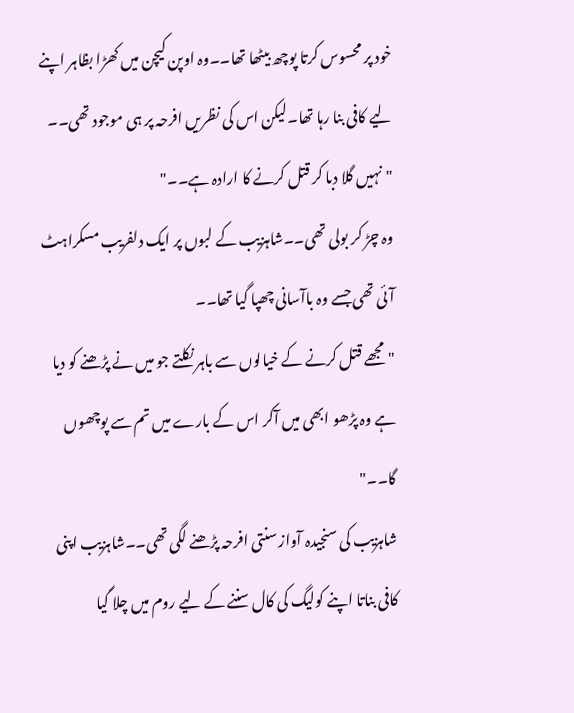خود پر محسوس کرتا پوچھ بیٹھا تھا۔۔وہ اوپن کیچن میں کھڑا بظاہر اپنے لیے کافی بنا رہا تھا۔لیکن اس کی نظریں افرحہ پر ہی موجود تھی۔۔
"نہیں گلا دبا کر قتل کرنے کا ارادہ ہے۔۔"
وہ چڑ کر بولی تھی۔۔شاہزیب کے لبوں پر ایک دلفریب مسکراہٹ آئی تھی جسے وہ باآسانی چھپا گیا تھا۔۔
"مجھے قتل کرنے کے خیالوں سے باہر نکلتے جو میں نے پڑھنے کو دیا ہے وہ پڑھو ابھی میں آکر اس کے بارے میں تم سے پوچھوں گا۔۔"
شاہزیب کی سنجیدہ آواز سنتی افرحہ پڑھنے لگی تھی۔۔شاہزیب اپنی کافی بناتا اپنے کولیگ کی کال سننے کے لیے روم میں چلا گیا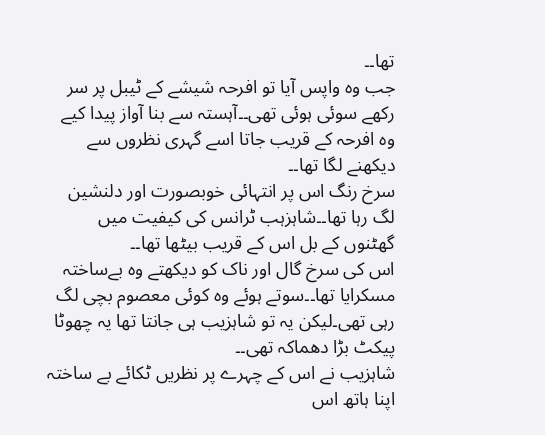تھا۔۔
جب وہ واپس آیا تو افرحہ شیشے کے ٹیبل پر سر رکھے سوئی ہوئی تھی۔۔آہستہ سے بنا آواز پیدا کیے وہ افرحہ کے قریب جاتا اسے گہری نظروں سے دیکھنے لگا تھا۔۔
سرخ رنگ اس پر انتہائی خوبصورت اور دلنشین لگ رہا تھا۔۔شاہزہب ٹرانس کی کیفیت میں گھٹنوں کے بل اس کے قریب بیٹھا تھا۔۔
اس کی سرخ گال اور ناک کو دیکھتے وہ بےساختہ مسکرایا تھا۔۔سوتے ہوئے وہ کوئی معصوم بچی لگ رہی تھی۔لیکن یہ تو شاہزیب ہی جانتا تھا یہ چھوٹا پیکٹ بڑا دھماکہ تھی۔۔
شاہزیب نے اس کے چہرے پر نظریں ٹکائے بے ساختہ اپنا ہاتھ اس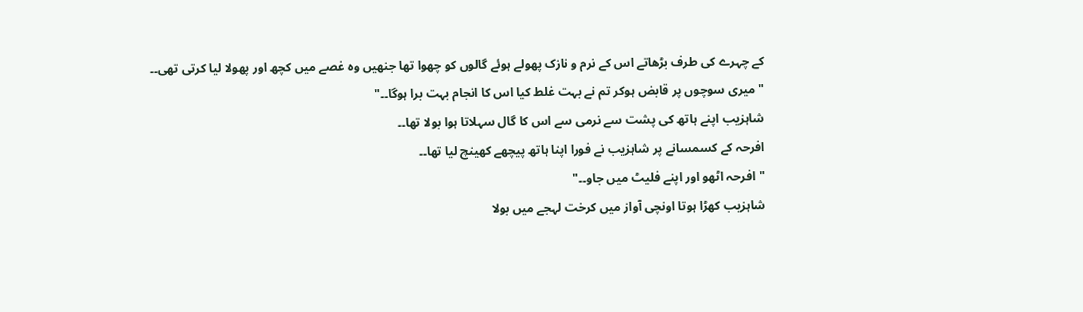کے چہرے کی طرف بڑھاتے اس کے نرم و نازک پھولے ہوئے گالوں کو چھوا تھا جنھیں وہ غصے میں کچھ اور پھولا لیا کرتی تھی۔۔
"میری سوچوں پر قابض ہوکر تم نے بہت غلط کیا اس کا انجام بہت برا ہوگا۔۔"
شاہزیب اپنے ہاتھ کی پشت سے نرمی سے اس کا گال سہلاتا ہوا بولا تھا۔۔
افرحہ کے کسمسانے پر شاہزیب نے فورا اپنا ہاتھ پیچھے کھینچ لیا تھا۔۔
"افرحہ اٹھو اور اپنے فلیٹ میں جاو۔۔"
شاہزیب کھڑا ہوتا اونچی آواز میں کرخت لہجے میں بولا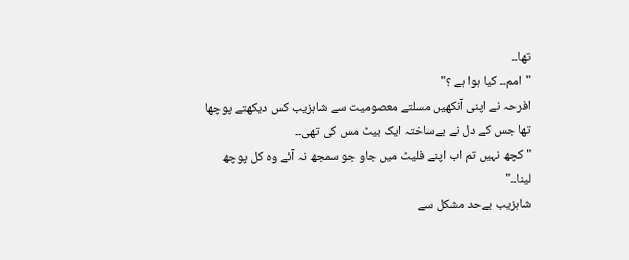تھا۔۔
"امم۔۔ کیا ہوا ہے ؟"
افرحہ نے اپنی آنکھیں مسلتے معصومیت سے شاہزیب کس دیکھتے پوچھا تھا جس کے دل نے بےساختہ ایک بیٹ مس کی تھی۔۔
"کچھ نہیں تم اب اپنے فلیٹ میں جاو جو سمجھ نہ آئے وہ کل پوچھ لینا۔۔"
شاہزیب بےحد مشکل سے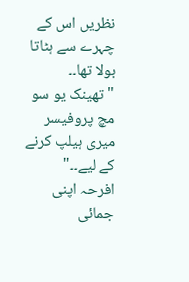نظریں اس کے چہرے سے ہٹاتا بولا تھا۔۔
"تھینک یو سو مچ پروفیسر میری ہیلپ کرنے کے لیے۔۔"
افرحہ اپنی جمائی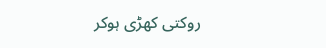روکتی کھڑی ہوکر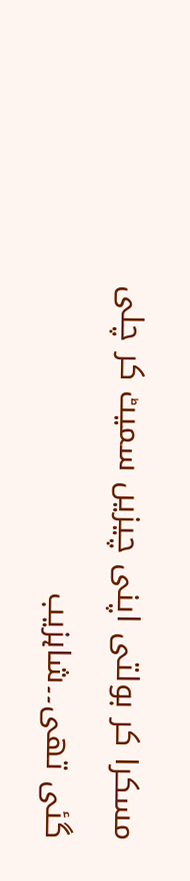مسکرا کر بولتی اپنی چیزیں سمیٹ کر چلی گئی تھی۔۔شاہزیب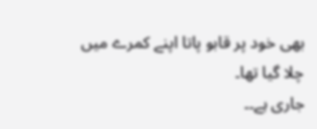بھی خود پر قابو پاتا اپنے کمرے میں چلا گیا تھا۔
جاری ہے۔۔